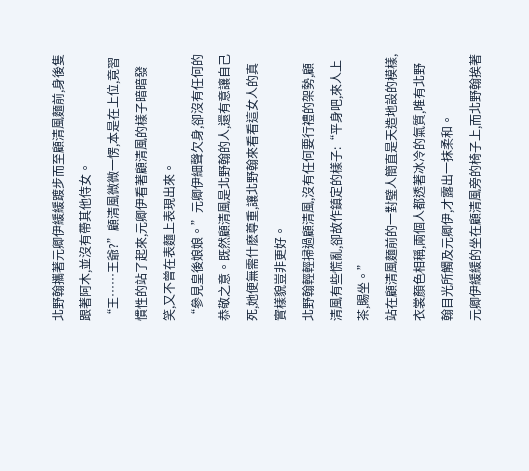北野翰攜著元卿伊緩緩踱步而至顧清風麵前,身後隻跟著阿木,並沒有帶其他侍女。
“王……王爺?”顧清風微微一愣,本是在上位,竟習慣性的站了起來,元卿伊看著顧清風的樣子暗暗發笑,又不曾在表麵上表現出來。
“參見皇後娘娘。”元卿伊細聲欠身,卻沒有任何的恭敬之意。既然顧清風是北野翰的人,還有意讓自己死,她便無需什麽尊重,讓北野翰來看看這女人的真實樣貌豈非更好。
北野翰輕輕掃過顧清風,沒有任何要行禮的架勢,顧清風有些慌亂,卻故作鎮定的樣子:“平身吧,來人上茶,賜坐。”
站在顧清風麵前的一對璧人簡直是天造地設的模樣,衣裳顏色相稱,兩個人都透著冰冷的氣質,唯有北野翰目光所觸及元卿伊,才露出一抹柔和。
元卿伊緩緩的坐在顧清風旁的椅子上,而北野翰挨著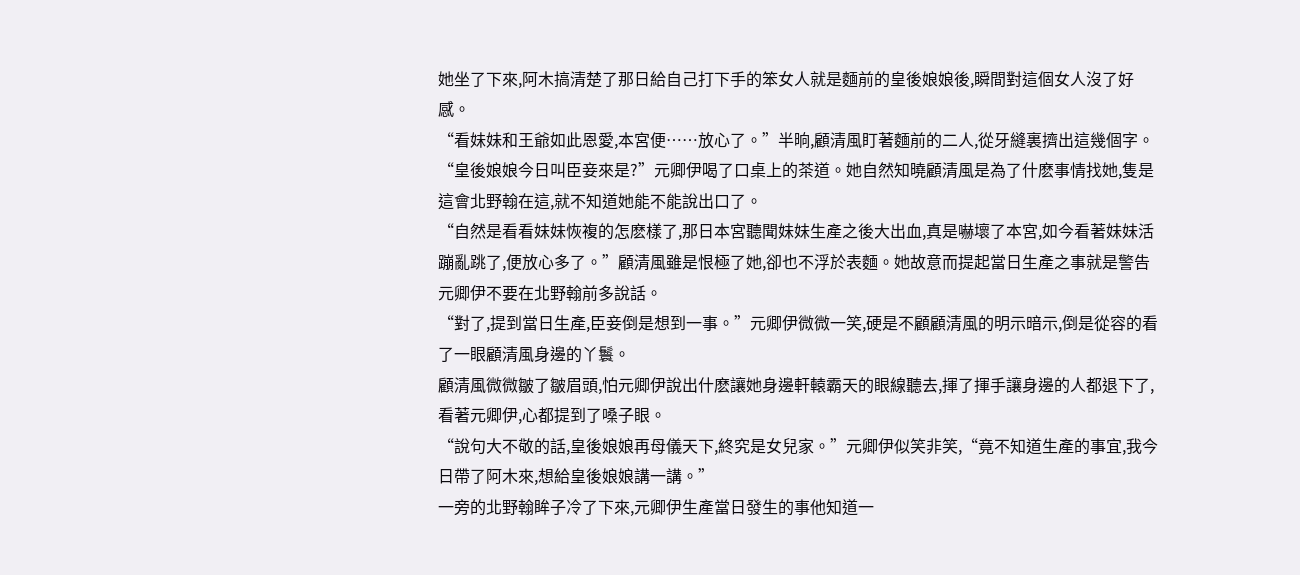她坐了下來,阿木搞清楚了那日給自己打下手的笨女人就是麵前的皇後娘娘後,瞬間對這個女人沒了好感。
“看妹妹和王爺如此恩愛,本宮便……放心了。”半晌,顧清風盯著麵前的二人,從牙縫裏擠出這幾個字。
“皇後娘娘今日叫臣妾來是?”元卿伊喝了口桌上的茶道。她自然知曉顧清風是為了什麽事情找她,隻是這會北野翰在這,就不知道她能不能說出口了。
“自然是看看妹妹恢複的怎麽樣了,那日本宮聽聞妹妹生產之後大出血,真是嚇壞了本宮,如今看著妹妹活蹦亂跳了,便放心多了。”顧清風雖是恨極了她,卻也不浮於表麵。她故意而提起當日生產之事就是警告元卿伊不要在北野翰前多說話。
“對了,提到當日生產,臣妾倒是想到一事。”元卿伊微微一笑,硬是不顧顧清風的明示暗示,倒是從容的看了一眼顧清風身邊的丫鬟。
顧清風微微皺了皺眉頭,怕元卿伊說出什麽讓她身邊軒轅霸天的眼線聽去,揮了揮手讓身邊的人都退下了,看著元卿伊,心都提到了嗓子眼。
“說句大不敬的話,皇後娘娘再母儀天下,終究是女兒家。”元卿伊似笑非笑,“竟不知道生產的事宜,我今日帶了阿木來,想給皇後娘娘講一講。”
一旁的北野翰眸子冷了下來,元卿伊生產當日發生的事他知道一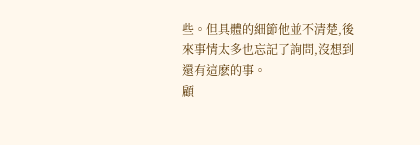些。但具體的細節他並不清楚,後來事情太多也忘記了詢問,沒想到還有這麽的事。
顧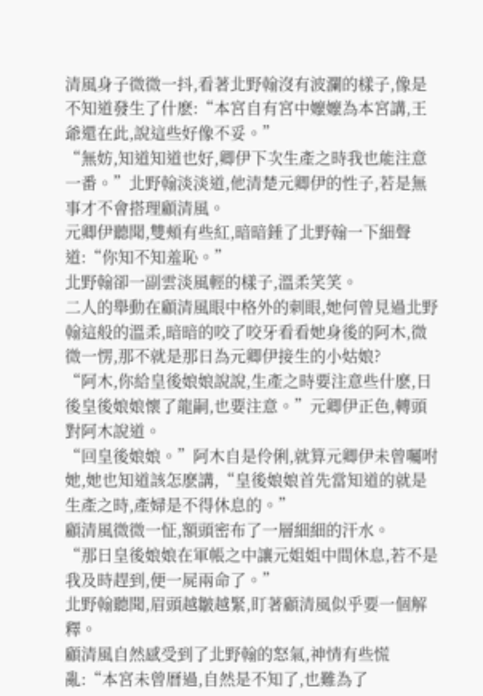清風身子微微一抖,看著北野翰沒有波瀾的樣子,像是不知道發生了什麽:“本宮自有宮中嬤嬤為本宮講,王爺還在此,說這些好像不妥。”
“無妨,知道知道也好,卿伊下次生產之時我也能注意一番。”北野翰淡淡道,他清楚元卿伊的性子,若是無事才不會搭理顧清風。
元卿伊聽聞,雙頰有些紅,暗暗錘了北野翰一下細聲道:“你知不知羞恥。”
北野翰卻一副雲淡風輕的樣子,溫柔笑笑。
二人的舉動在顧清風眼中格外的刺眼,她何曾見過北野翰這般的溫柔,暗暗的咬了咬牙看看她身後的阿木,微微一愣,那不就是那日為元卿伊接生的小姑娘?
“阿木,你給皇後娘娘說說,生產之時要注意些什麽,日後皇後娘娘懷了龍嗣,也要注意。”元卿伊正色,轉頭對阿木說道。
“回皇後娘娘。”阿木自是伶俐,就算元卿伊未曾囑咐她,她也知道該怎麽講,“皇後娘娘首先當知道的就是生產之時,產婦是不得休息的。”
顧清風微微一怔,額頭密布了一層細細的汗水。
“那日皇後娘娘在軍帳之中讓元姐姐中間休息,若不是我及時趕到,便一屍兩命了。”
北野翰聽聞,眉頭越皺越緊,盯著顧清風似乎要一個解釋。
顧清風自然感受到了北野翰的怒氣,神情有些慌亂:“本宮未曾曆過,自然是不知了,也難為了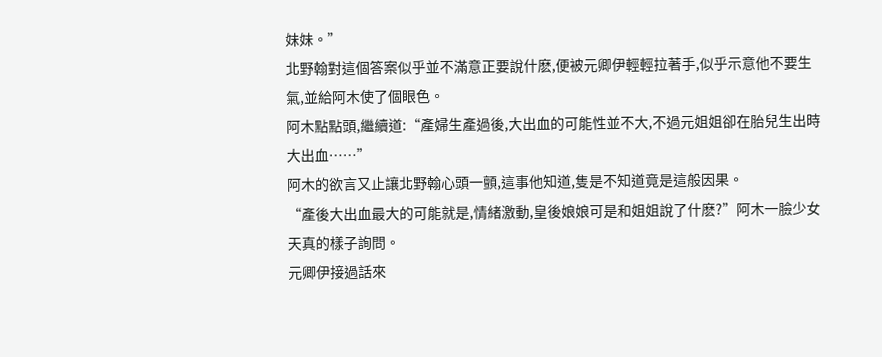妹妹。”
北野翰對這個答案似乎並不滿意正要說什麽,便被元卿伊輕輕拉著手,似乎示意他不要生氣,並給阿木使了個眼色。
阿木點點頭,繼續道:“產婦生產過後,大出血的可能性並不大,不過元姐姐卻在胎兒生出時大出血……”
阿木的欲言又止讓北野翰心頭一顫,這事他知道,隻是不知道竟是這般因果。
“產後大出血最大的可能就是,情緒激動,皇後娘娘可是和姐姐說了什麽?”阿木一臉少女天真的樣子詢問。
元卿伊接過話來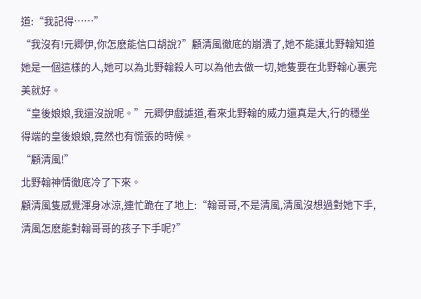道:“我記得……”
“我沒有!元卿伊,你怎麽能信口胡說?”顧清風徹底的崩潰了,她不能讓北野翰知道她是一個這樣的人,她可以為北野翰殺人可以為他去做一切,她隻要在北野翰心裏完美就好。
“皇後娘娘,我還沒說呢。”元卿伊戲謔道,看來北野翰的威力還真是大,行的穩坐得端的皇後娘娘,竟然也有慌張的時候。
“顧清風!”
北野翰神情徹底冷了下來。
顧清風隻感覺渾身冰涼,連忙跪在了地上:“翰哥哥,不是清風,清風沒想過對她下手,清風怎麽能對翰哥哥的孩子下手呢?”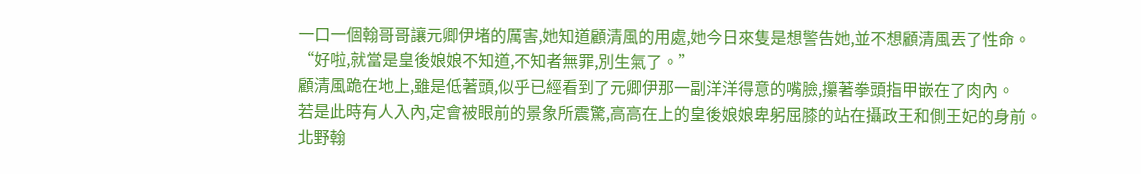一口一個翰哥哥讓元卿伊堵的厲害,她知道顧清風的用處,她今日來隻是想警告她,並不想顧清風丟了性命。
“好啦,就當是皇後娘娘不知道,不知者無罪,別生氣了。”
顧清風跪在地上,雖是低著頭,似乎已經看到了元卿伊那一副洋洋得意的嘴臉,攥著拳頭指甲嵌在了肉內。
若是此時有人入內,定會被眼前的景象所震驚,高高在上的皇後娘娘卑躬屈膝的站在攝政王和側王妃的身前。
北野翰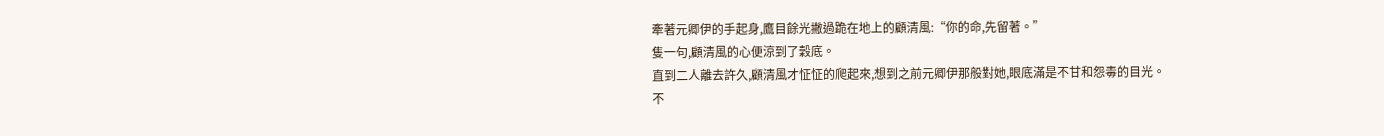牽著元卿伊的手起身,鷹目餘光撇過跪在地上的顧清風:“你的命,先留著。”
隻一句,顧清風的心便涼到了穀底。
直到二人離去許久,顧清風才怔怔的爬起來,想到之前元卿伊那般對她,眼底滿是不甘和怨毒的目光。
不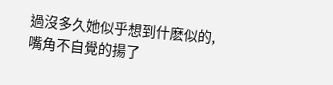過沒多久她似乎想到什麽似的,嘴角不自覺的揚了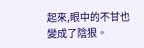起來,眼中的不甘也變成了陰狠。